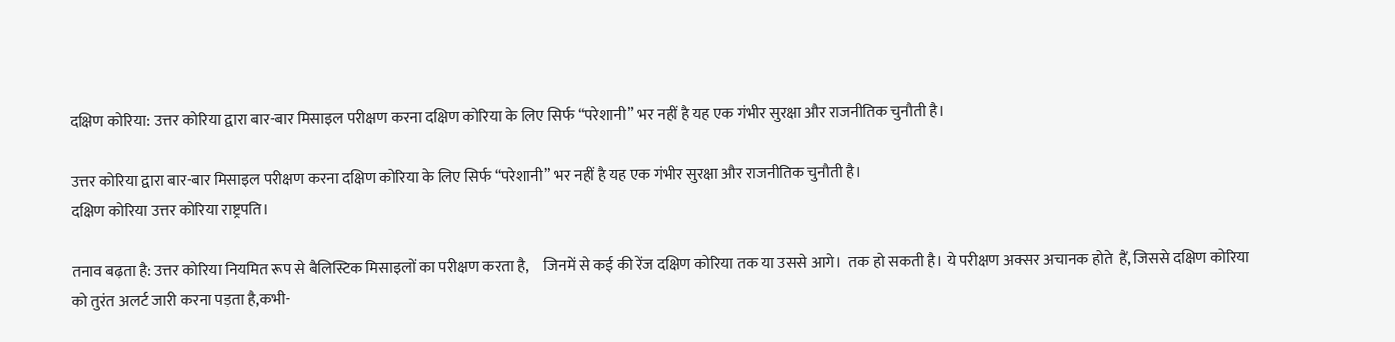दक्षिण कोरिया: उत्तर कोरिया द्वारा बार-बार मिसाइल परीक्षण करना दक्षिण कोरिया के लिए सिर्फ “परेशानी” भर नहीं है यह एक गंभीर सुरक्षा और राजनीतिक चुनौती है।

उत्तर कोरिया द्वारा बार-बार मिसाइल परीक्षण करना दक्षिण कोरिया के लिए सिर्फ “परेशानी” भर नहीं है यह एक गंभीर सुरक्षा और राजनीतिक चुनौती है।
दक्षिण कोरिया उत्तर कोरिया राष्ट्रपति।

तनाव बढ़ता है: उत्तर कोरिया नियमित रूप से बैलिस्टिक मिसाइलों का परीक्षण करता है,     जिनमें से कई की रेंज दक्षिण कोरिया तक या उससे आगे।  तक हो सकती है। ये परीक्षण अक्सर अचानक होते  हैं, जिससे दक्षिण कोरिया को तुरंत अलर्ट जारी करना पड़ता है,कभी-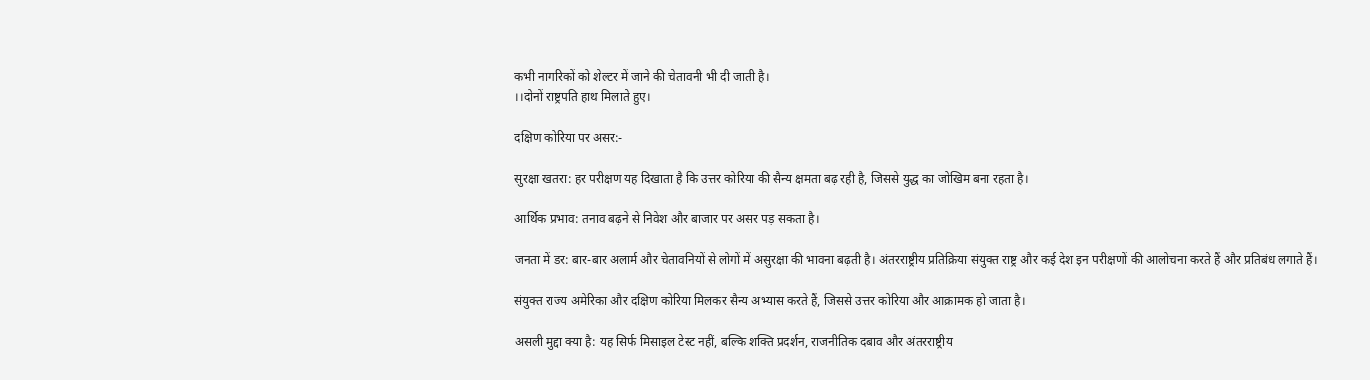कभी नागरिकों को शेल्टर में जाने की चेतावनी भी दी जाती है।
।।दोनों राष्ट्रपति हाथ मिलाते हुए।

दक्षिण कोरिया पर असर:-

सुरक्षा खतरा: हर परीक्षण यह दिखाता है कि उत्तर कोरिया की सैन्य क्षमता बढ़ रही है, जिससे युद्ध का जोखिम बना रहता है।

आर्थिक प्रभाव: तनाव बढ़ने से निवेश और बाजार पर असर पड़ सकता है।

जनता में डर: बार-बार अलार्म और चेतावनियों से लोगों में असुरक्षा की भावना बढ़ती है। अंतरराष्ट्रीय प्रतिक्रिया संयुक्त राष्ट्र और कई देश इन परीक्षणों की आलोचना करते हैं और प्रतिबंध लगाते हैं।

संयुक्त राज्य अमेरिका और दक्षिण कोरिया मिलकर सैन्य अभ्यास करते हैं, जिससे उत्तर कोरिया और आक्रामक हो जाता है।

असली मुद्दा क्या है: यह सिर्फ मिसाइल टेस्ट नहीं, बल्कि शक्ति प्रदर्शन, राजनीतिक दबाव और अंतरराष्ट्रीय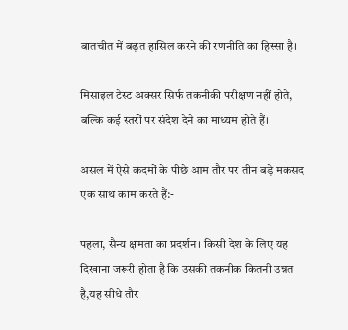बातचीत में बढ़त हासिल करने की रणनीति का हिस्सा है।

मिसाइल टेस्ट अक्सर सिर्फ तकनीकी परीक्षण नहीं होते, बल्कि कई स्तरों पर संदेश देने का माध्यम होते हैं।

असल में ऐसे कदमों के पीछे आम तौर पर तीन बड़े मकसद एक साथ काम करते हैं:-

पहला, सैन्य क्षमता का प्रदर्शन। किसी देश के लिए यह दिखाना जरूरी होता है कि उसकी तकनीक कितनी उन्नत है,यह सीधे तौर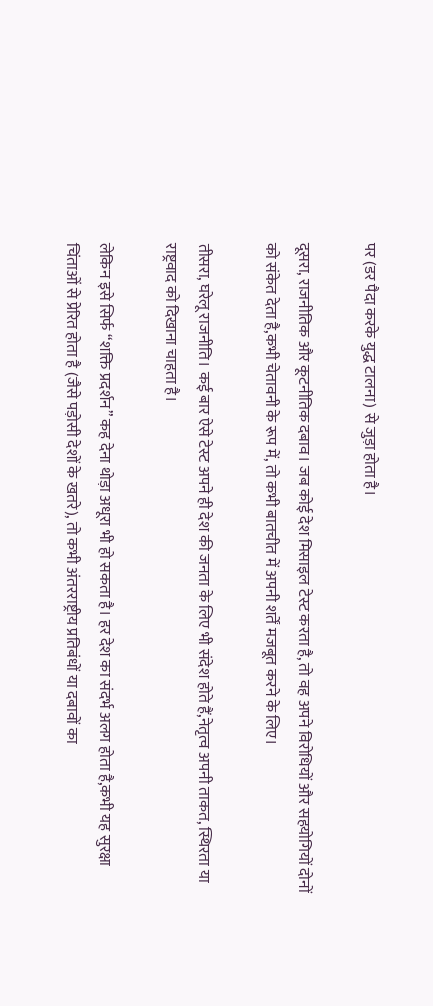पर (डर पैदा करके युद्ध टालना) से जुड़ा होता है।

दूसरा, राजनीतिक और कूटनीतिक दबाव। जब कोई देश मिसाइल टेस्ट करता है, तो वह अपने विरोधियों और सहयोगियों दोनों को संकेत देता है,कभी चेतावनी के रूप में, तो कभी बातचीत में अपनी शर्तें मजबूत करने के लिए।

तीसरा, घरेलू राजनीति। कई बार ऐसे टेस्ट अपने ही देश की जनता के लिए भी संदेश होते हैं,नेतृत्व अपनी ताकत, स्थिरता या राष्ट्रवाद को दिखाना चाहता है।

लेकिन इसे सिर्फ “शक्ति प्रदर्शन” कह देना थोड़ा अधूरा भी हो सकता है। हर देश का संदर्भ अलग होता है,कभी यह सुरक्षा चिंताओं से प्रेरित होता है (जैसे पड़ोसी देशों के खतरे), तो कभी अंतरराष्ट्रीय प्रतिबंधों या दबावों का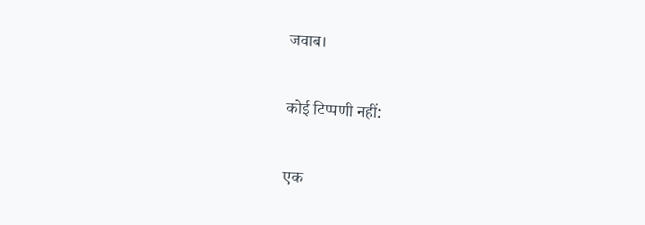जवाब।

कोई टिप्पणी नहीं:

एक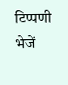टिप्पणी भेजें